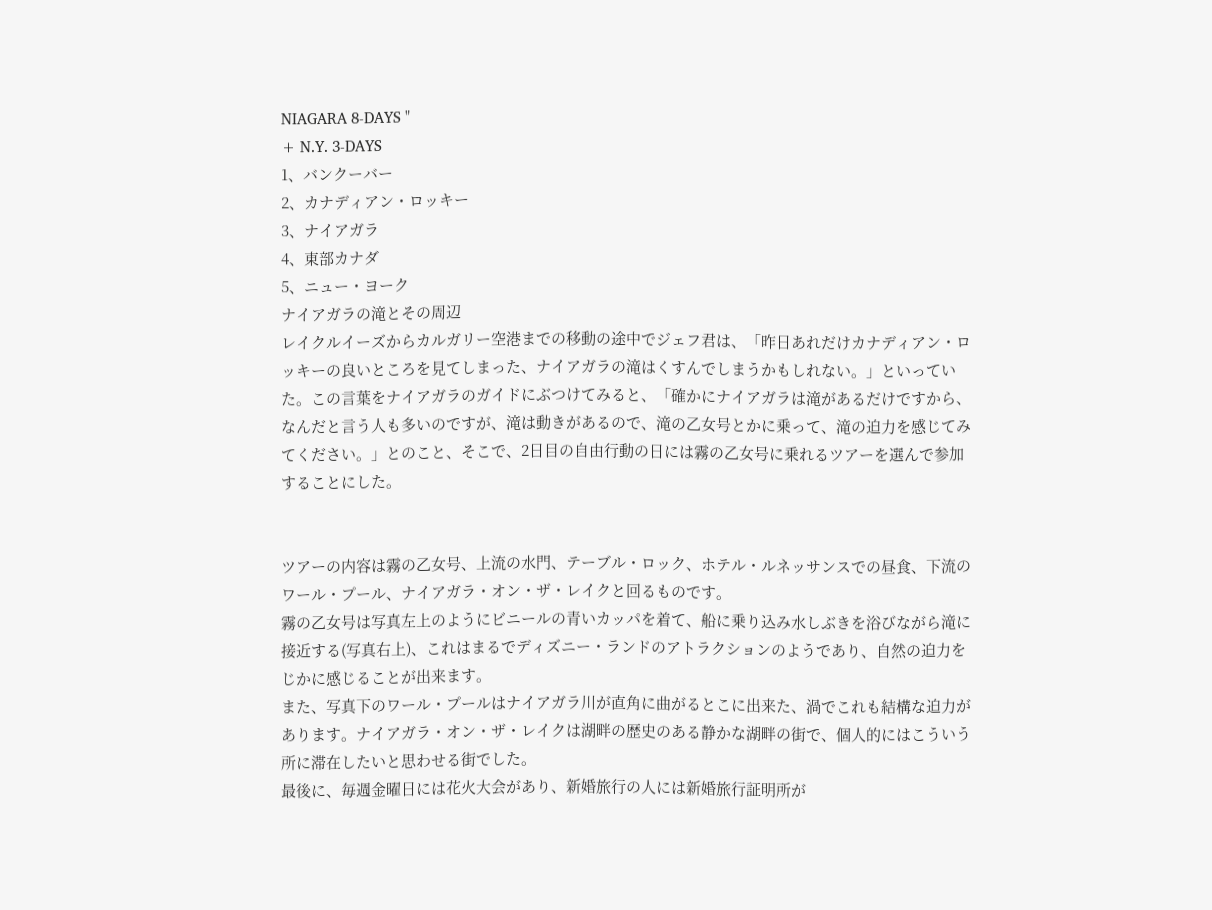NIAGARA 8-DAYS "
+ N.Y. 3-DAYS
1、バンクーバー
2、カナディアン・ロッキー
3、ナイアガラ
4、東部カナダ
5、ニュー・ヨーク
ナイアガラの滝とその周辺
レイクルイーズからカルガリー空港までの移動の途中でジェフ君は、「昨日あれだけカナディアン・ロッキーの良いところを見てしまった、ナイアガラの滝はくすんでしまうかもしれない。」といっていた。この言葉をナイアガラのガイドにぶつけてみると、「確かにナイアガラは滝があるだけですから、なんだと言う人も多いのですが、滝は動きがあるので、滝の乙女号とかに乗って、滝の迫力を感じてみてください。」とのこと、そこで、2日目の自由行動の日には霧の乙女号に乗れるツアーを選んで参加することにした。


ツアーの内容は霧の乙女号、上流の水門、テーブル・ロック、ホテル・ルネッサンスでの昼食、下流のワール・プール、ナイアガラ・オン・ザ・レイクと回るものです。
霧の乙女号は写真左上のようにビニールの青いカッパを着て、船に乗り込み水しぶきを浴びながら滝に接近する(写真右上)、これはまるでディズニー・ランドのアトラクションのようであり、自然の迫力をじかに感じることが出来ます。
また、写真下のワール・プールはナイアガラ川が直角に曲がるとこに出来た、渦でこれも結構な迫力があります。ナイアガラ・オン・ザ・レイクは湖畔の歴史のある静かな湖畔の街で、個人的にはこういう所に滞在したいと思わせる街でした。
最後に、毎週金曜日には花火大会があり、新婚旅行の人には新婚旅行証明所が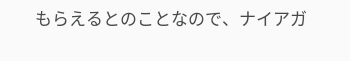もらえるとのことなので、ナイアガ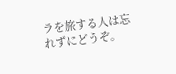ラを旅する人は忘れずにどうぞ。